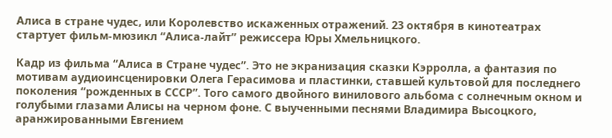Алиса в стране чудес, или Королевство искаженных отражений. 23 октября в кинотеатрах стартует фильм-мюзикл “Алиса-лайт” режиссера Юры Хмельницкого.

Кадр из фильма “Алиса в Стране чудес”. Это не экранизация сказки Кэрролла, а фантазия по мотивам аудиоинсценировки Олега Герасимова и пластинки, ставшей культовой для последнего поколения “рожденных в СССР”. Того самого двойного винилового альбома с солнечным окном и голубыми глазами Алисы на черном фоне. С выученными песнями Владимира Высоцкого, аранжированными Евгением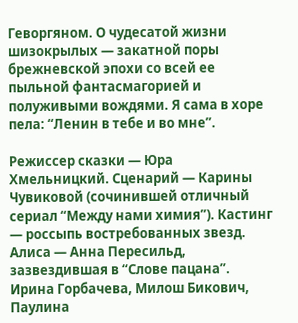Геворгяном. О чудесатой жизни шизокрылых — закатной поры брежневской эпохи со всей ее пыльной фантасмагорией и полуживыми вождями. Я сама в хоре пела: “Ленин в тебе и во мне”.

Режиссер сказки — Юра Хмельницкий. Сценарий — Карины Чувиковой (сочинившей отличный сериал “Между нами химия”). Кастинг — россыпь востребованных звезд. Алиса — Анна Пересильд, зазвездившая в “Слове пацана”. Ирина Горбачева, Милош Бикович, Паулина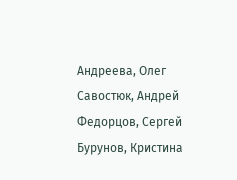Андреева, Олег Савостюк, Андрей Федорцов, Сергей Бурунов, Кристина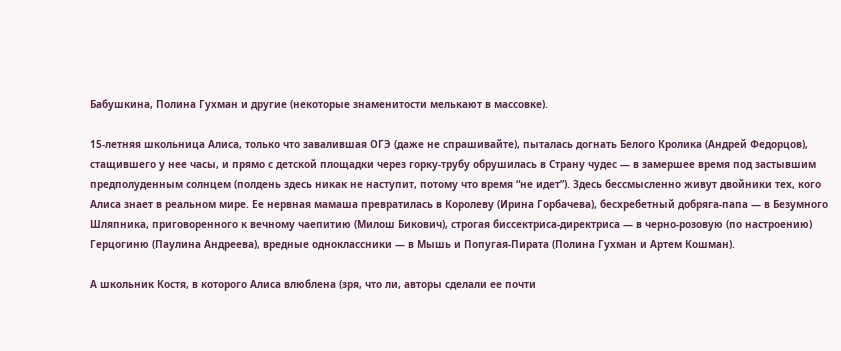Бабушкина, Полина Гухман и другие (некоторые знаменитости мелькают в массовке).

15-летняя школьница Алиса, только что завалившая ОГЭ (даже не спрашивайте), пыталась догнать Белого Кролика (Андрей Федорцов), стащившего у нее часы, и прямо с детской площадки через горку-трубу обрушилась в Страну чудес — в замершее время под застывшим предполуденным солнцем (полдень здесь никак не наступит, потому что время “не идет”). Здесь бессмысленно живут двойники тех, кого Алиса знает в реальном мире. Ее нервная мамаша превратилась в Королеву (Ирина Горбачева), бесхребетный добряга-папа — в Безумного Шляпника, приговоренного к вечному чаепитию (Милош Бикович), строгая биссектриса-директриса — в черно-розовую (по настроению) Герцогиню (Паулина Андреева), вредные одноклассники — в Мышь и Попугая-Пирата (Полина Гухман и Артем Кошман).

А школьник Костя, в которого Алиса влюблена (зря, что ли, авторы сделали ее почти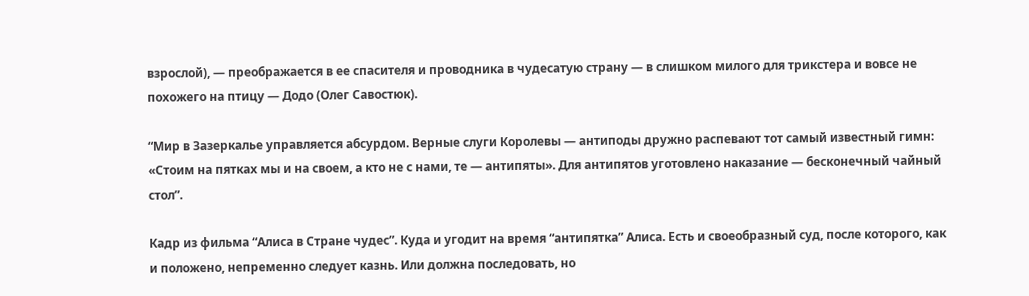взрослой), — преображается в ее спасителя и проводника в чудесатую страну — в слишком милого для трикстера и вовсе не похожего на птицу — Додо (Олег Савостюк).

“Мир в Зазеркалье управляется абсурдом. Верные слуги Королевы — антиподы дружно распевают тот самый известный гимн: «Стоим на пятках мы и на своем, а кто не с нами, те — антипяты». Для антипятов уготовлено наказание — бесконечный чайный стол”.

Кадр из фильма “Алиса в Стране чудес”. Куда и угодит на время “антипятка” Алиса. Есть и своеобразный суд, после которого, как и положено, непременно следует казнь. Или должна последовать, но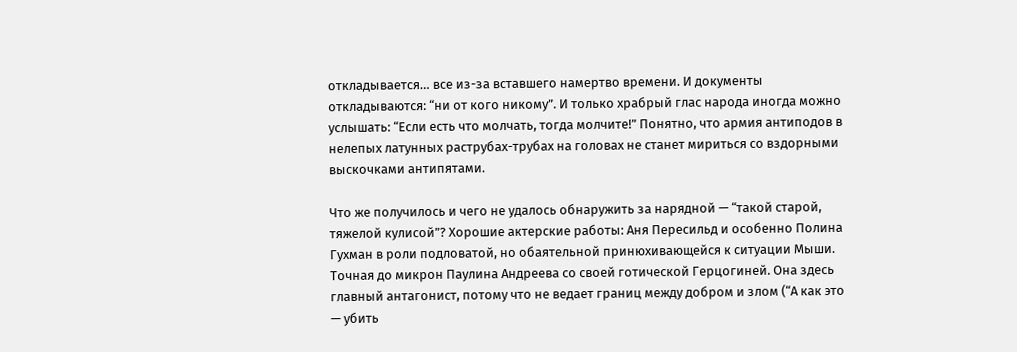откладывается… все из-за вставшего намертво времени. И документы откладываются: “ни от кого никому”. И только храбрый глас народа иногда можно услышать: “Если есть что молчать, тогда молчите!” Понятно, что армия антиподов в нелепых латунных раструбах-трубах на головах не станет мириться со вздорными выскочками антипятами.

Что же получилось и чего не удалось обнаружить за нарядной — “такой старой, тяжелой кулисой”? Хорошие актерские работы: Аня Пересильд и особенно Полина Гухман в роли подловатой, но обаятельной принюхивающейся к ситуации Мыши. Точная до микрон Паулина Андреева со своей готической Герцогиней. Она здесь главный антагонист, потому что не ведает границ между добром и злом (“А как это — убить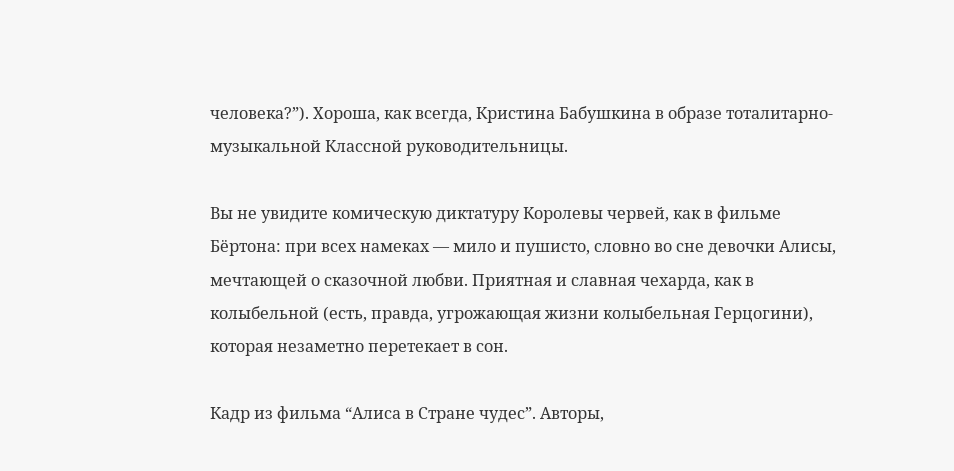человека?”). Хороша, как всегда, Кристина Бабушкина в образе тоталитарно-музыкальной Классной руководительницы.

Вы не увидите комическую диктатуру Королевы червей, как в фильме Бёртона: при всех намеках — мило и пушисто, словно во сне девочки Алисы, мечтающей о сказочной любви. Приятная и славная чехарда, как в колыбельной (есть, правда, угрожающая жизни колыбельная Герцогини), которая незаметно перетекает в сон.

Кадр из фильма “Алиса в Стране чудес”. Авторы,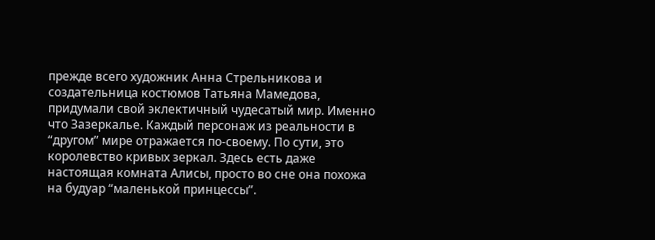прежде всего художник Анна Стрельникова и создательница костюмов Татьяна Мамедова, придумали свой эклектичный чудесатый мир. Именно что Зазеркалье. Каждый персонаж из реальности в “другом” мире отражается по-своему. По сути, это королевство кривых зеркал. Здесь есть даже настоящая комната Алисы, просто во сне она похожа на будуар “маленькой принцессы”.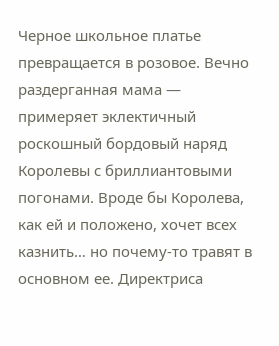Черное школьное платье превращается в розовое. Вечно раздерганная мама — примеряет эклектичный роскошный бордовый наряд Королевы с бриллиантовыми погонами. Вроде бы Королева, как ей и положено, хочет всех казнить… но почему-то травят в основном ее. Директриса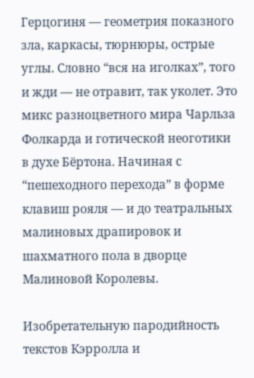Герцогиня — геометрия показного зла, каркасы, тюрнюры, острые углы. Словно “вся на иголках”, того и жди — не отравит, так уколет. Это микс разноцветного мира Чарльза Фолкарда и готической неоготики в духе Бёртона. Начиная с “пешеходного перехода” в форме клавиш рояля — и до театральных малиновых драпировок и шахматного пола в дворце Малиновой Королевы.

Изобретательную пародийность текстов Кэрролла и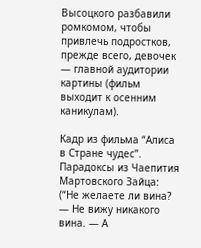Высоцкого разбавили ромкомом, чтобы привлечь подростков, прежде всего, девочек — главной аудитории картины (фильм выходит к осенним каникулам).

Кадр из фильма “Алиса в Стране чудес”. Парадоксы из Чаепития Мартовского Зайца: (“Не желаете ли вина? — Не вижу никакого вина. — А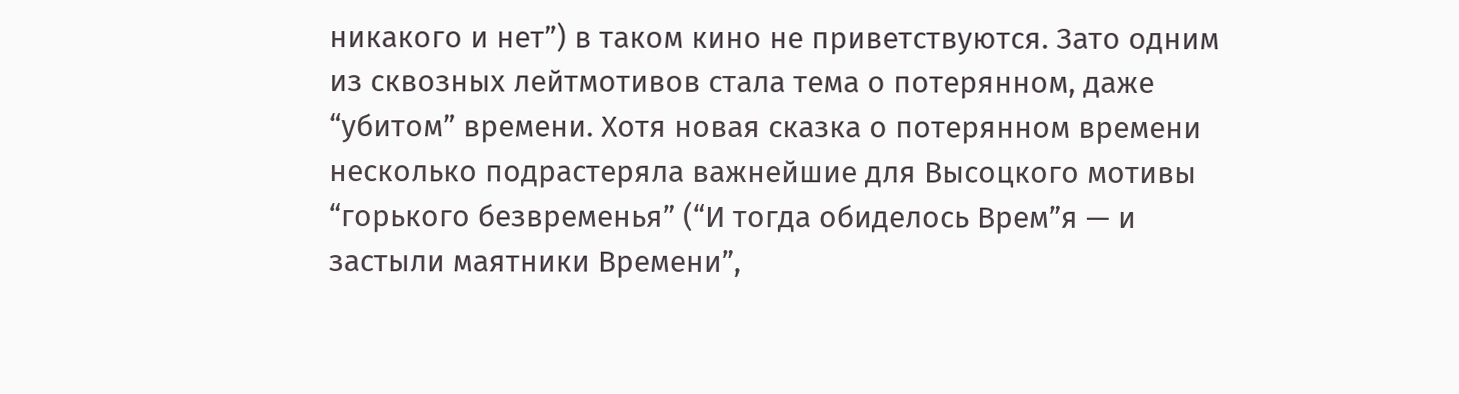никакого и нет”) в таком кино не приветствуются. Зато одним из сквозных лейтмотивов стала тема о потерянном, даже “убитом” времени. Хотя новая сказка о потерянном времени несколько подрастеряла важнейшие для Высоцкого мотивы “горького безвременья” (“И тогда обиделось Врем”я — и застыли маятники Времени”,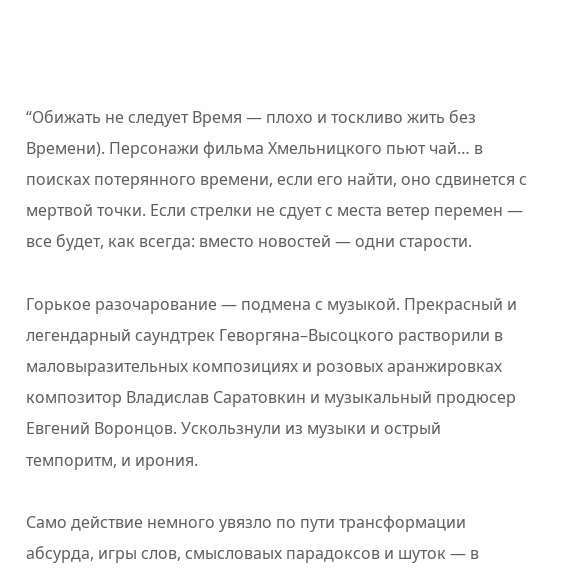“Обижать не следует Время — плохо и тоскливо жить без Времени). Персонажи фильма Хмельницкого пьют чай… в поисках потерянного времени, если его найти, оно сдвинется с мертвой точки. Если стрелки не сдует с места ветер перемен — все будет, как всегда: вместо новостей — одни старости.

Горькое разочарование — подмена с музыкой. Прекрасный и легендарный саундтрек Геворгяна–Высоцкого растворили в маловыразительных композициях и розовых аранжировках композитор Владислав Саратовкин и музыкальный продюсер Евгений Воронцов. Ускользнули из музыки и острый темпоритм, и ирония.

Само действие немного увязло по пути трансформации абсурда, игры слов, смысловаых парадоксов и шуток — в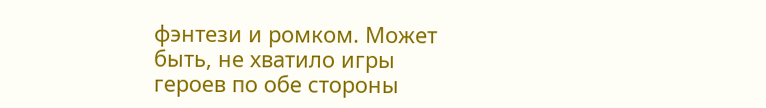фэнтези и ромком. Может быть, не хватило игры героев по обе стороны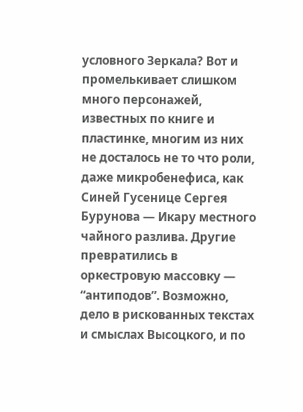условного Зеркала? Вот и промелькивает слишком много персонажей, известных по книге и пластинке, многим из них не досталось не то что роли, даже микробенефиса, как Синей Гусенице Сергея Бурунова — Икару местного чайного разлива. Другие превратились в оркестровую массовку — “антиподов”. Возможно, дело в рискованных текстах и смыслах Высоцкого, и по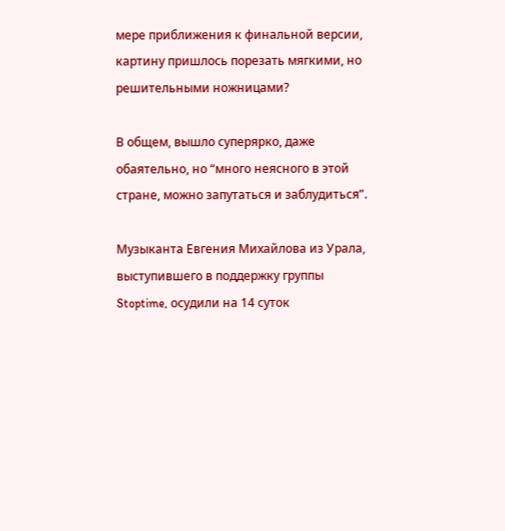мере приближения к финальной версии, картину пришлось порезать мягкими, но решительными ножницами?

В общем, вышло суперярко, даже обаятельно, но “много неясного в этой стране, можно запутаться и заблудиться”.

Музыканта Евгения Михайлова из Урала, выступившего в поддержку группы Stoptime, осудили на 14 суток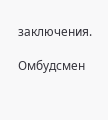заключения.

Омбудсмен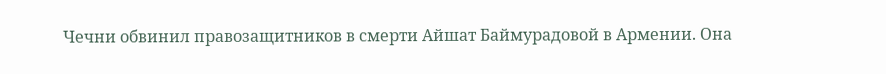Чечни обвинил правозащитников в смерти Айшат Баймурадовой в Армении. Она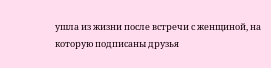ушла из жизни после встречи с женщиной, на которую подписаны друзья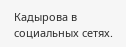Кадырова в социальных сетях.